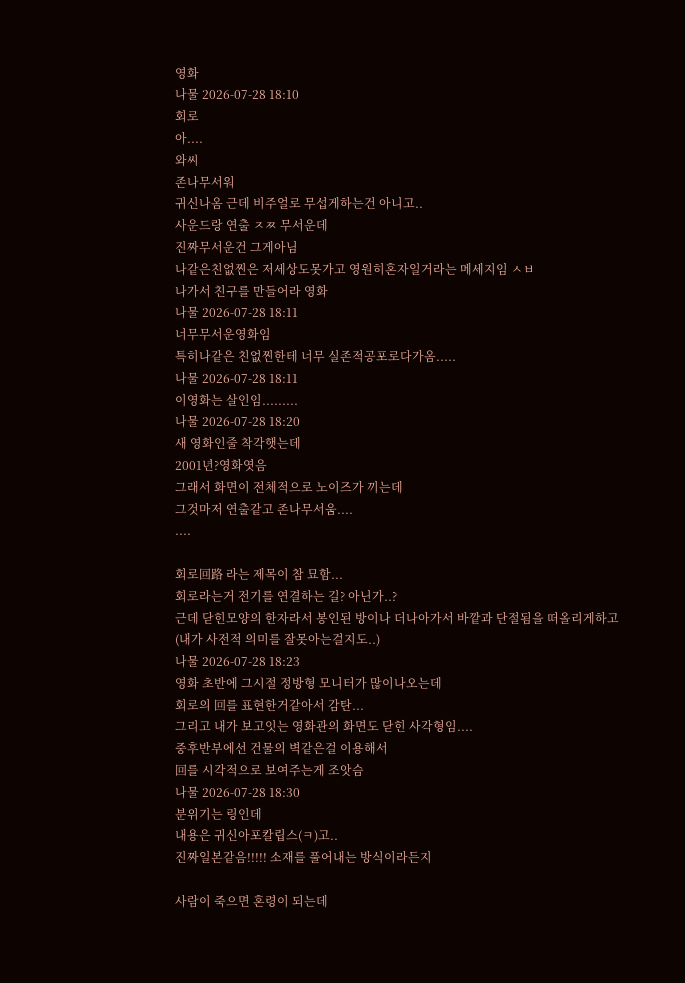영화
나물 2026-07-28 18:10
회로
아....
와씨
존나무서워
귀신나옴 근데 비주얼로 무섭게하는건 아니고..
사운드랑 연출 ㅈㅉ 무서운데
진짜무서운건 그게아님
나같은친없찐은 저세상도못가고 영원히혼자일거라는 메세지임 ㅅㅂ
나가서 친구를 만들어라 영화
나물 2026-07-28 18:11
너무무서운영화임
특히나같은 친없찐한테 너무 실존적공포로다가옴.....
나물 2026-07-28 18:11
이영화는 살인임.........
나물 2026-07-28 18:20
새 영화인줄 착각햇는데
2001년?영화엿음
그래서 화면이 전체적으로 노이즈가 끼는데
그것마저 연출같고 존나무서움....
....

회로回路 라는 제목이 참 묘함...
회로라는거 전기를 연결하는 길? 아닌가..?
근데 닫힌모양의 한자라서 봉인된 방이나 더나아가서 바깥과 단절됨을 떠올리게하고
(내가 사전적 의미를 잘못아는걸지도..)
나물 2026-07-28 18:23
영화 초반에 그시절 정방형 모니터가 많이나오는데
회로의 回를 표현한거같아서 감탄...
그리고 내가 보고잇는 영화관의 화면도 닫힌 사각형임....
중후반부에선 건물의 벽같은걸 이용해서
回를 시각적으로 보여주는게 조앗슴
나물 2026-07-28 18:30
분위기는 링인데
내용은 귀신아포칼립스(ㅋ)고..
진짜일본같음!!!!! 소재를 풀어내는 방식이라든지

사람이 죽으면 혼령이 되는데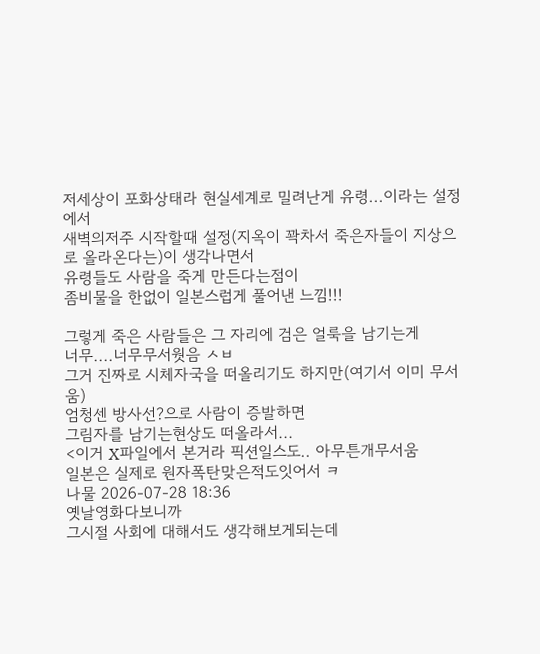저세상이 포화상태라 현실세계로 밀려난게 유령...이라는 설정에서
새벽의저주 시작할때 설정(지옥이 꽉차서 죽은자들이 지상으로 올라온다는)이 생각나면서
유령들도 사람을 죽게 만든다는점이
좀비물을 한없이 일본스럽게 풀어낸 느낌!!!

그렇게 죽은 사람들은 그 자리에 검은 얼룩을 남기는게
너무....너무무서웟음 ㅅㅂ
그거 진짜로 시체자국을 떠올리기도 하지만(여기서 이미 무서움)
엄청센 방사선?으로 사람이 증발하면
그림자를 남기는현상도 떠올라서...
<이거 X파일에서 본거라 픽션일스도.. 아무튼개무서움
일본은 실제로 원자폭탄맞은적도잇어서 ㅋ
나물 2026-07-28 18:36
옛날영화다보니까
그시절 사회에 대해서도 생각해보게되는데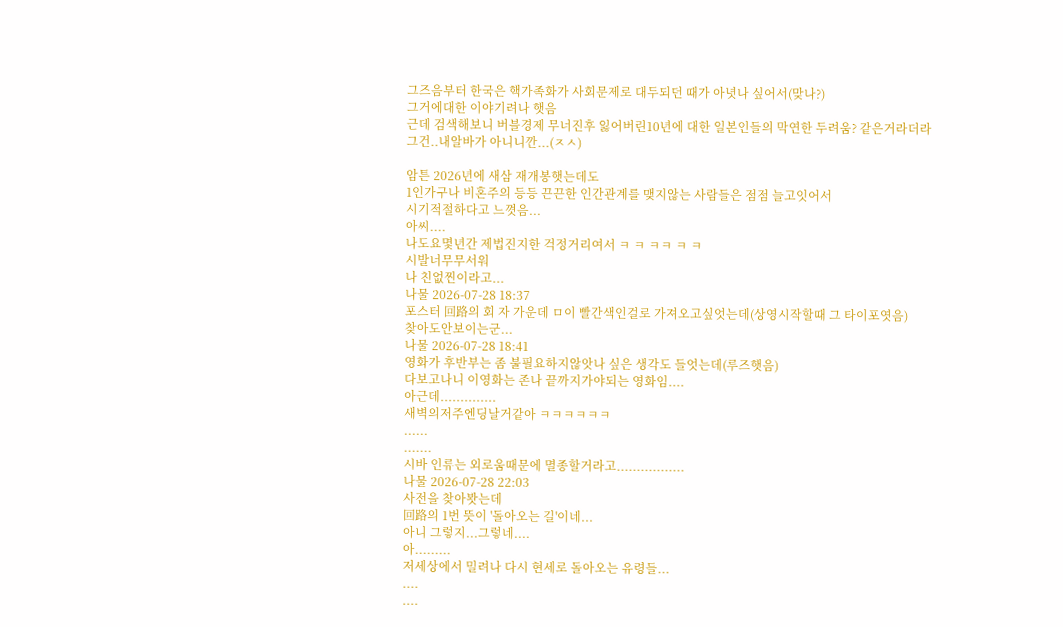그즈음부터 한국은 핵가족화가 사회문제로 대두되던 때가 아녓나 싶어서(맞나?)
그거에대한 이야기려나 햇음
근데 검색해보니 버블경제 무너진후 잃어버린10년에 대한 일본인들의 막연한 두려움? 같은거라더라
그건..내알바가 아니니깐...(ㅈㅅ)

암튼 2026년에 새삼 재개봉햇는데도
1인가구나 비혼주의 등등 끈끈한 인간관계를 맺지않는 사람들은 점점 늘고잇어서
시기적절하다고 느꼇음...
아씨....
나도요몇년간 제법진지한 걱정거리여서 ㅋ ㅋ ㅋㅋ ㅋ ㅋ
시발너무무서워
나 친없찐이라고...
나물 2026-07-28 18:37
포스터 回路의 회 자 가운데 ㅁ이 빨간색인걸로 가져오고싶엇는데(상영시작할때 그 타이포엿음)
찾아도안보이는군...
나물 2026-07-28 18:41
영화가 후반부는 좀 불필요하지않앗나 싶은 생각도 들엇는데(루즈햇음)
다보고나니 이영화는 존나 끝까지가야되는 영화임....
아근데..............
새벽의저주엔딩날거같아 ㅋㅋㅋㅋㅋㅋ
......
.......
시바 인류는 외로움때문에 멸종할거라고.................
나물 2026-07-28 22:03
사전을 찾아봣는데
回路의 1번 뜻이 '돌아오는 길'이네...
아니 그렇지...그렇네....
아.........
저세상에서 밀려나 다시 현세로 돌아오는 유령들...
....
....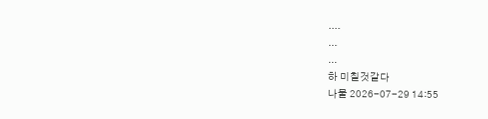....
...
...
하 미칠것같다
나물 2026-07-29 14:55